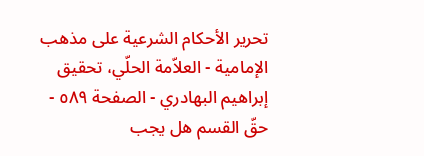تحرير الأحكام الشرعية على مذهب الإمامية - العلاّمة الحلّي، تحقيق إبراهيم البهادري - الصفحة ٥٨٩ - حقّ القسم هل يجب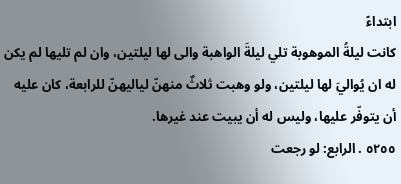ابتداءً
كانت ليلةُ الموهوبة تلي ليلةَ الواهبة والى لها ليلتين، وان لم تليها لم يكن له ان يُواليَ لها ليلتين، ولو وهبت ثلاثٌ منهنّ لياليهنّ للرابعة، كان عليه أن يتوفّر عليها، وليس له أن يبيت عند غيرها.
٥٢٥٥ . الرابع: لو رجعت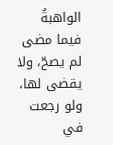الواهبةُ فيما مضى لم يصحّ، ولا يقضى لها، ولو رجعت في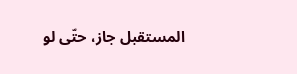المستقبل جاز، حتّى لو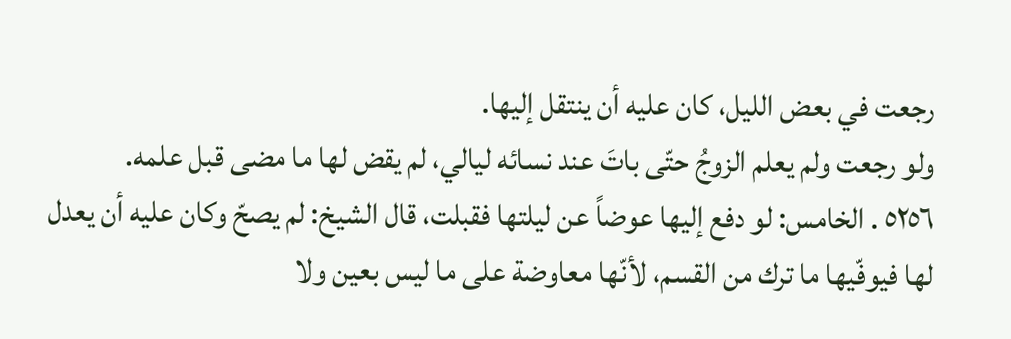رجعت في بعض الليل، كان عليه أن ينتقل إليها.
ولو رجعت ولم يعلم الزوجُ حتّى باتَ عند نسائه ليالي، لم يقض لها ما مضى قبل علمه.
٥٢٥٦ . الخامس: لو دفع إليها عوضاً عن ليلتها فقبلت، قال الشيخ: لم يصحّ وكان عليه أن يعدل لها فيوفّيها ما ترك من القسم، لأنّها معاوضة على ما ليس بعين ولا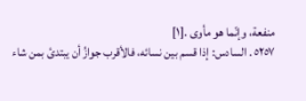منفعة، وإنّما هو مأوى .[١]
٥٢٥٧ . السادس: إذا قسم بين نسائه، فالأقرب جوازُ أن يبتدئ بمن شاء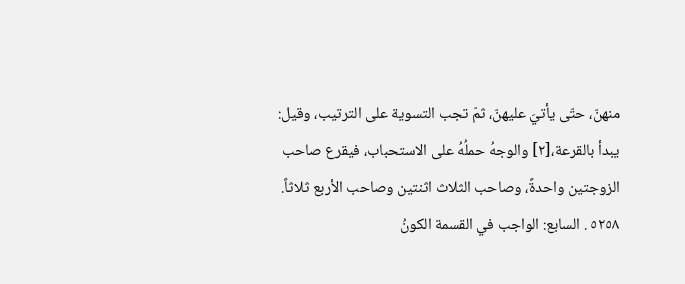منهنّ، حتّى يأتيَ عليهنّ، ثمّ تجب التسوية على الترتيب، وقيل: يبدأ بالقرعة،[٢] والوجهُ حملُهُ على الاستحباب، فيقرع صاحب الزوجتين واحدةً، وصاحب الثلاث اثنتين وصاحب الأربع ثلاثاً.
٥٢٥٨ . السابع: الواجب في القسمة الكونُ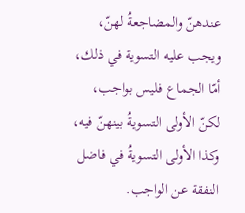عندهنّ والمضاجعةُ لهنّ، ويجب عليه التسوية في ذلك، أمّا الجماع فليس بواجب، لكنّ الأولى التسويةُ بينهنّ فيه، وكذا الأولى التسويةُ في فاضل النفقة عن الواجب.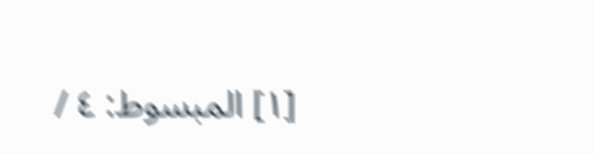[١] المبسوط: ٤ /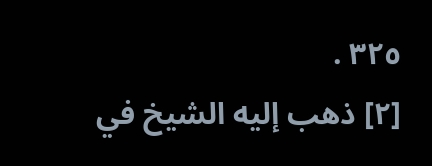٣٢٥ .
[٢] ذهب إليه الشيخ في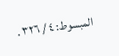المبسوط: ٤ / ٣٢٦ .